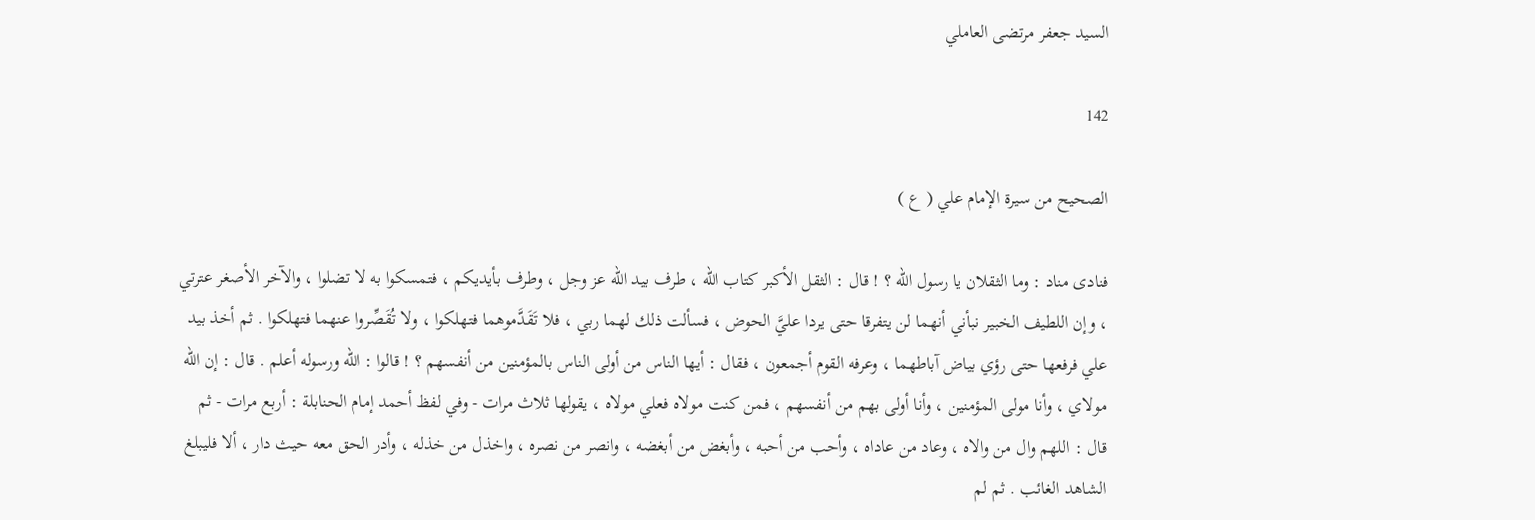السيد جعفر مرتضى العاملي

142

الصحيح من سيرة الإمام علي ( ع )

فنادى مناد : وما الثقلان يا رسول الله ؟ ! قال : الثقل الأكبر كتاب الله ، طرف بيد الله عز وجل ، وطرف بأيديكم ، فتمسكوا به لا تضلوا ، والآخر الأصغر عترتي ، وإن اللطيف الخبير نبأني أنهما لن يتفرقا حتى يردا عليَّ الحوض ، فسألت ذلك لهما ربي ، فلا تَقَدَّموهما فتهلكوا ، ولا تُقَصِّروا عنهما فتهلكوا . ثم أخذ بيد علي فرفعها حتى رؤي بياض آباطهما ، وعرفه القوم أجمعون ، فقال : أيها الناس من أولى الناس بالمؤمنين من أنفسهم ؟ ! قالوا : الله ورسوله أعلم . قال : إن الله مولاي ، وأنا مولى المؤمنين ، وأنا أولى بهم من أنفسهم ، فمن كنت مولاه فعلي مولاه ، يقولها ثلاث مرات - وفي لفظ أحمد إمام الحنابلة : أربع مرات - ثم قال : اللهم وال من والاه ، وعاد من عاداه ، وأحب من أحبه ، وأبغض من أبغضه ، وانصر من نصره ، واخذل من خذله ، وأدر الحق معه حيث دار ، ألا فليبلغ الشاهد الغائب . ثم لم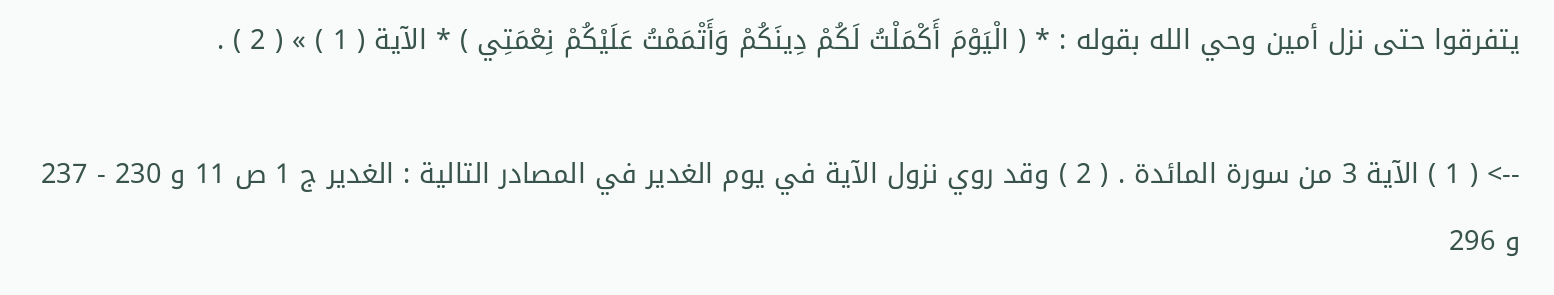يتفرقوا حتى نزل أمين وحي الله بقوله : * ( الْيَوْمَ أَكْمَلْتُ لَكُمْ دِينَكُمْ وَأَتْمَمْتُ عَلَيْكُمْ نِعْمَتِي ) * الآية ( 1 ) » ( 2 ) .

--> ( 1 ) الآية 3 من سورة المائدة . ( 2 ) وقد روي نزول الآية في يوم الغدير في المصادر التالية : الغدير ج 1 ص 11 و 230 - 237 و 296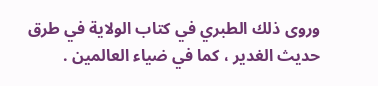وروى ذلك الطبري في كتاب الولاية في طرق حديث الغدير ، كما في ضياء العالمين .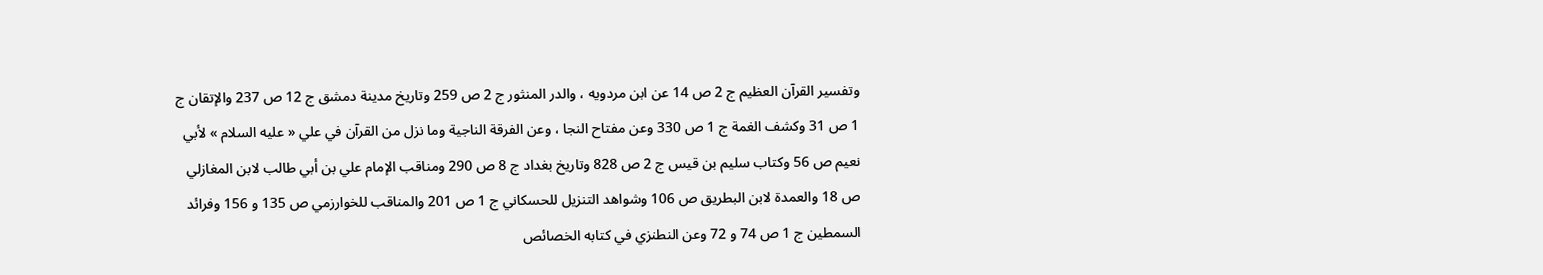وتفسير القرآن العظيم ج 2 ص 14 عن ابن مردويه ، والدر المنثور ج 2 ص 259 وتاريخ مدينة دمشق ج 12 ص 237 والإتقان ج 1 ص 31 وكشف الغمة ج 1 ص 330 وعن مفتاح النجا ، وعن الفرقة الناجية وما نزل من القرآن في علي « عليه السلام » لأبي نعيم ص 56 وكتاب سليم بن قيس ج 2 ص 828 وتاريخ بغداد ج 8 ص 290 ومناقب الإمام علي بن أبي طالب لابن المغازلي ص 18 والعمدة لابن البطريق ص 106 وشواهد التنزيل للحسكاني ج 1 ص 201 والمناقب للخوارزمي ص 135 و 156 وفرائد السمطين ج 1 ص 74 و 72 وعن النطنزي في كتابه الخصائص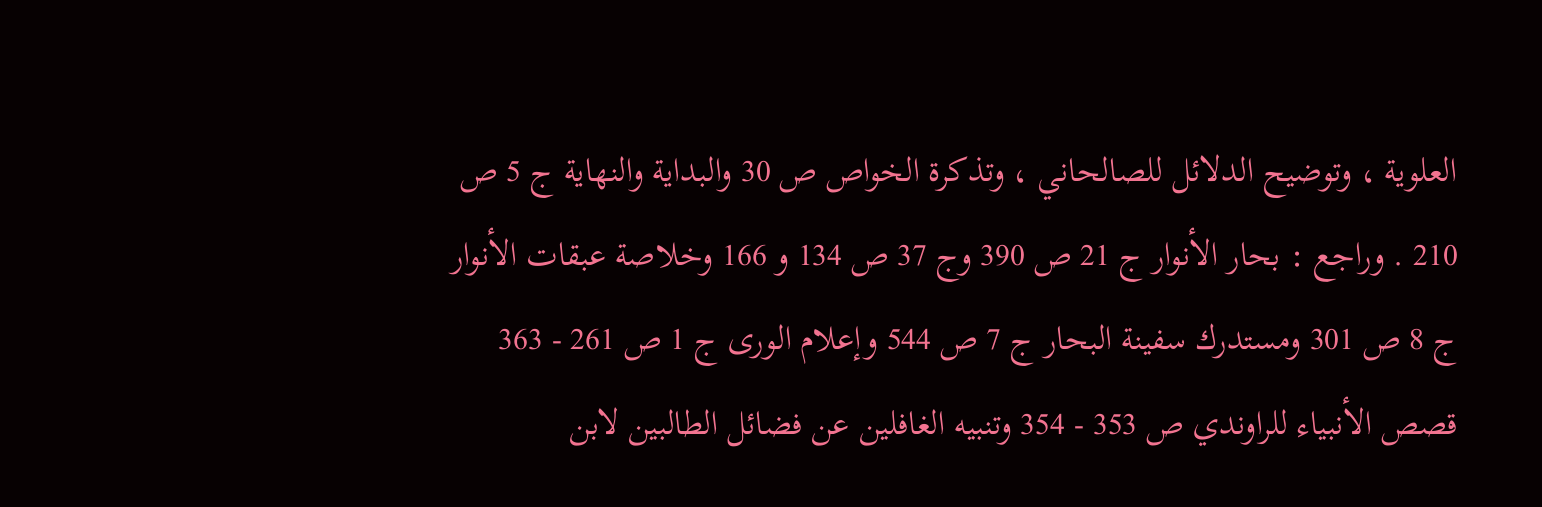العلوية ، وتوضيح الدلائل للصالحاني ، وتذكرة الخواص ص 30 والبداية والنهاية ج 5 ص 210 . وراجع : بحار الأنوار ج 21 ص 390 وج 37 ص 134 و 166 وخلاصة عبقات الأنوار ج 8 ص 301 ومستدرك سفينة البحار ج 7 ص 544 وإعلام الورى ج 1 ص 261 - 363 قصص الأنبياء للراوندي ص 353 - 354 وتنبيه الغافلين عن فضائل الطالبين لابن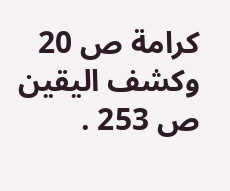كرامة ص 20 وكشف اليقين ص 253 .